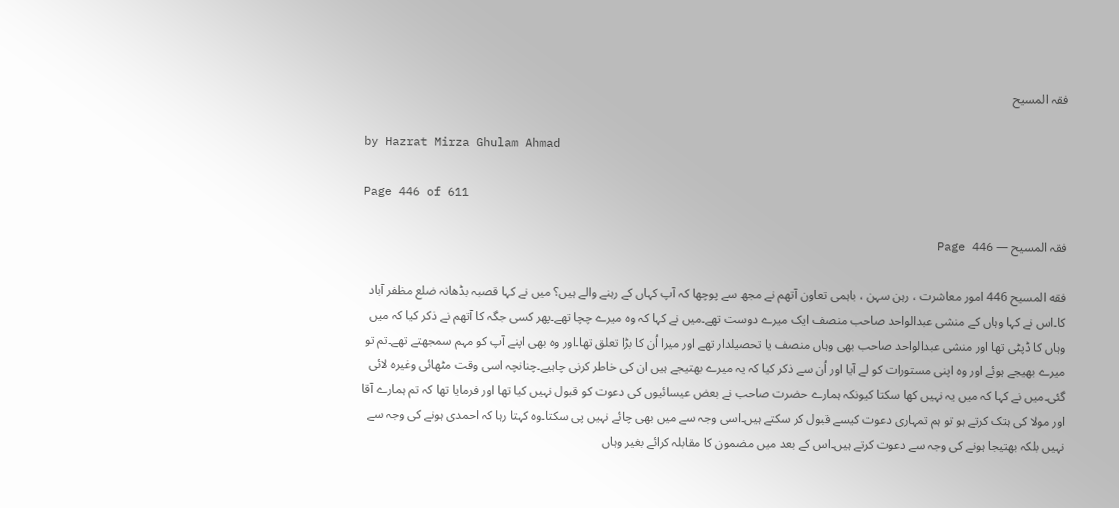فقہ المسیح

by Hazrat Mirza Ghulam Ahmad

Page 446 of 611

فقہ المسیح — Page 446

فقه المسيح 446 امور معاشرت ، رہن سہن ، باہمی تعاون آتھم نے مجھ سے پوچھا کہ آپ کہاں کے رہنے والے ہیں؟ میں نے کہا قصبہ بڈھانہ ضلع مظفر آباد کا۔اس نے کہا وہاں کے منشی عبدالواحد صاحب منصف ایک میرے دوست تھے۔میں نے کہا کہ وہ میرے چچا تھے۔پھر کسی جگہ کا آتھم نے ذکر کیا کہ میں وہاں کا ڈپٹی تھا اور منشی عبدالواحد صاحب بھی وہاں منصف یا تحصیلدار تھے اور میرا اُن کا بڑا تعلق تھا۔اور وہ بھی اپنے آپ کو مہم سمجھتے تھے۔تم تو میرے بھیجے ہوئے اور وہ اپنی مستورات کو لے آیا اور اُن سے ذکر کیا کہ یہ میرے بھتیجے ہیں ان کی خاطر کرنی چاہیے۔چنانچہ اسی وقت مٹھائی وغیرہ لائی گئی۔میں نے کہا کہ میں یہ نہیں کھا سکتا کیونکہ ہمارے حضرت صاحب نے بعض عیسائیوں کی دعوت کو قبول نہیں کیا تھا اور فرمایا تھا کہ تم ہمارے آقا اور مولا کی ہتک کرتے ہو تو ہم تمہاری دعوت کیسے قبول کر سکتے ہیں۔اسی وجہ سے میں بھی چائے نہیں پی سکتا۔وہ کہتا رہا کہ احمدی ہونے کی وجہ سے نہیں بلکہ بھتیجا ہونے کی وجہ سے دعوت کرتے ہیں۔اس کے بعد میں مضمون کا مقابلہ کرائے بغیر وہاں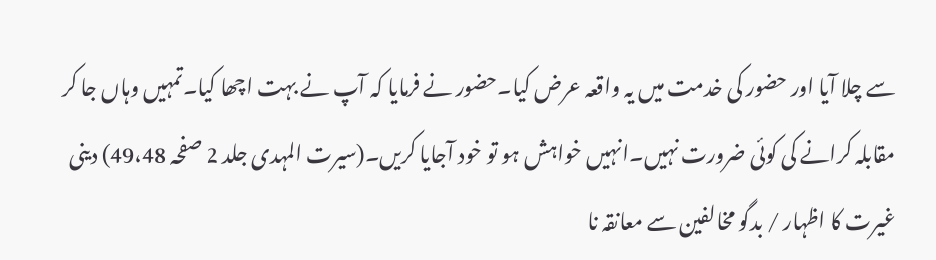سے چلا آیا اور حضور کی خدمت میں یہ واقعہ عرض کیا۔حضور نے فرمایا کہ آپ نے بہت اچھا کیا۔تمہیں وہاں جا کر مقابلہ کرانے کی کوئی ضرورت نہیں۔انہیں خواہش ہو تو خود آجایا کریں۔(سیرت المہدی جلد 2 صفحہ 49،48) دینی غیرت کا اظہار / بدگو مخالفین سے معانقہ نا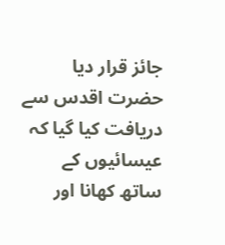جائز قرار دیا حضرت اقدس سے دریافت کیا گیا کہ عیسائیوں کے ساتھ کھانا اور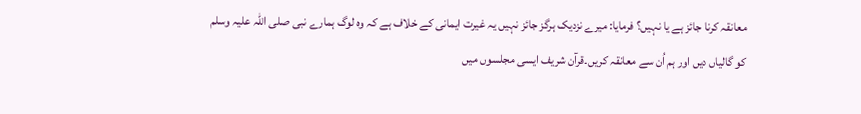معانقہ کرنا جائز ہے یا نہیں؟ فرمایا: میرے نزدیک ہرگز جائز نہیں یہ غیرت ایمانی کے خلاف ہے کہ وہ لوگ ہمارے نبی صلی اللہ علیہ وسلم کو گالیاں دیں اور ہم اُن سے معانقہ کریں۔قرآن شریف ایسی مجلسوں میں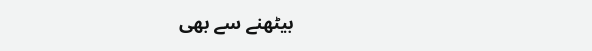بیٹھنے سے بھی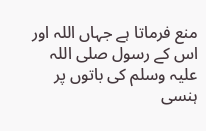منع فرماتا ہے جہاں اللہ اور اس کے رسول صلی اللہ علیہ وسلم کی باتوں پر ہنسی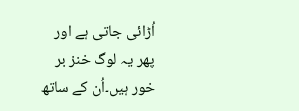اُڑائی جاتی ہے اور پھر یہ لوگ خنز بر خور ہیں۔اُن کے ساتھ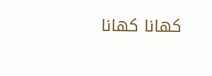کھانا کھانا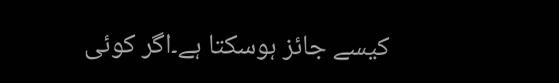کیسے جائز ہوسکتا ہے۔اگر کوئی